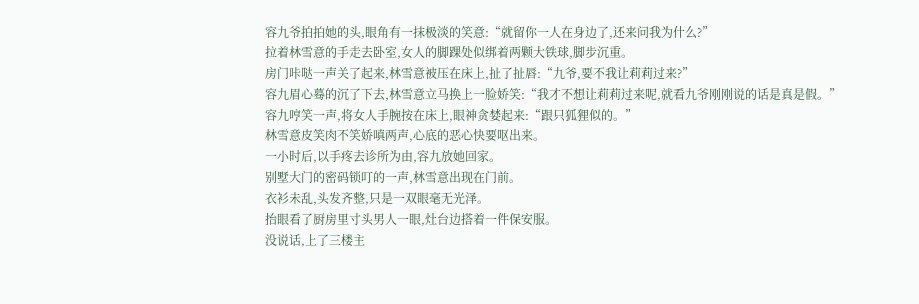容九爷拍拍她的头,眼角有一抹极淡的笑意:“就留你一人在身边了,还来问我为什么?”
拉着林雪意的手走去卧室,女人的脚踝处似绑着两颗大铁球,脚步沉重。
房门咔哒一声关了起来,林雪意被压在床上,扯了扯唇:“九爷,要不我让莉莉过来?”
容九眉心蓦的沉了下去,林雪意立马换上一脸娇笑:“我才不想让莉莉过来呢,就看九爷刚刚说的话是真是假。”
容九哼笑一声,将女人手腕按在床上,眼神贪婪起来:“跟只狐狸似的。”
林雪意皮笑肉不笑娇嗔两声,心底的恶心快要呕出来。
一小时后,以手疼去诊所为由,容九放她回家。
别墅大门的密码锁叮的一声,林雪意出现在门前。
衣衫未乱,头发齐整,只是一双眼毫无光泽。
抬眼看了厨房里寸头男人一眼,灶台边搭着一件保安服。
没说话,上了三楼主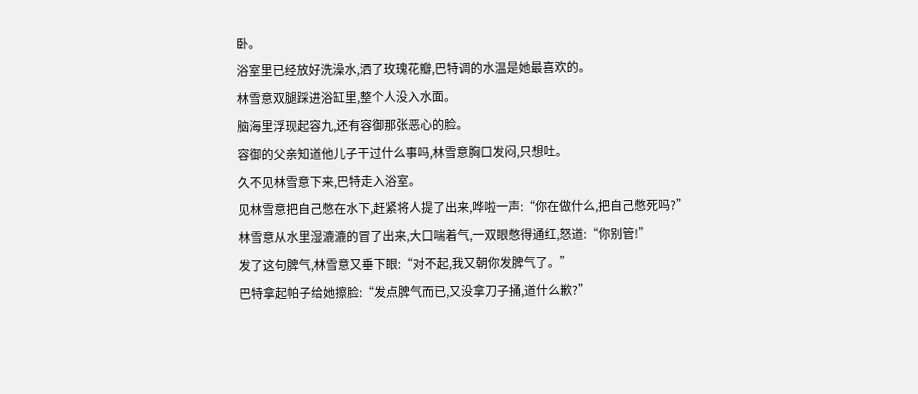卧。
浴室里已经放好洗澡水,洒了玫瑰花瓣,巴特调的水温是她最喜欢的。
林雪意双腿踩进浴缸里,整个人没入水面。
脑海里浮现起容九,还有容御那张恶心的脸。
容御的父亲知道他儿子干过什么事吗,林雪意胸口发闷,只想吐。
久不见林雪意下来,巴特走入浴室。
见林雪意把自己憋在水下,赶紧将人提了出来,哗啦一声:“你在做什么,把自己憋死吗?”
林雪意从水里湿漉漉的冒了出来,大口喘着气,一双眼憋得通红,怒道:“你别管!”
发了这句脾气,林雪意又垂下眼:“对不起,我又朝你发脾气了。”
巴特拿起帕子给她擦脸:“发点脾气而已,又没拿刀子捅,道什么歉?”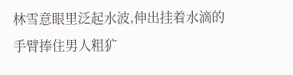林雪意眼里泛起水波,伸出挂着水滴的手臂捧住男人粗犷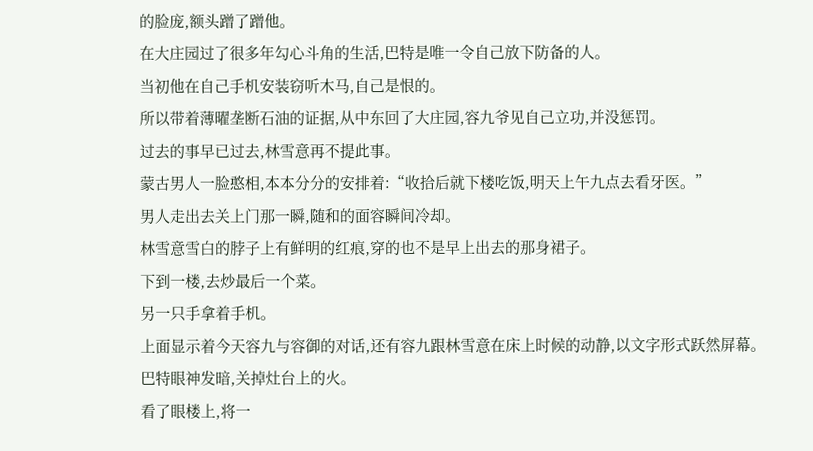的脸庞,额头蹭了蹭他。
在大庄园过了很多年勾心斗角的生活,巴特是唯一令自己放下防备的人。
当初他在自己手机安装窃听木马,自己是恨的。
所以带着薄曜垄断石油的证据,从中东回了大庄园,容九爷见自己立功,并没惩罚。
过去的事早已过去,林雪意再不提此事。
蒙古男人一脸憨相,本本分分的安排着:“收拾后就下楼吃饭,明天上午九点去看牙医。”
男人走出去关上门那一瞬,随和的面容瞬间冷却。
林雪意雪白的脖子上有鲜明的红痕,穿的也不是早上出去的那身裙子。
下到一楼,去炒最后一个菜。
另一只手拿着手机。
上面显示着今天容九与容御的对话,还有容九跟林雪意在床上时候的动静,以文字形式跃然屏幕。
巴特眼神发暗,关掉灶台上的火。
看了眼楼上,将一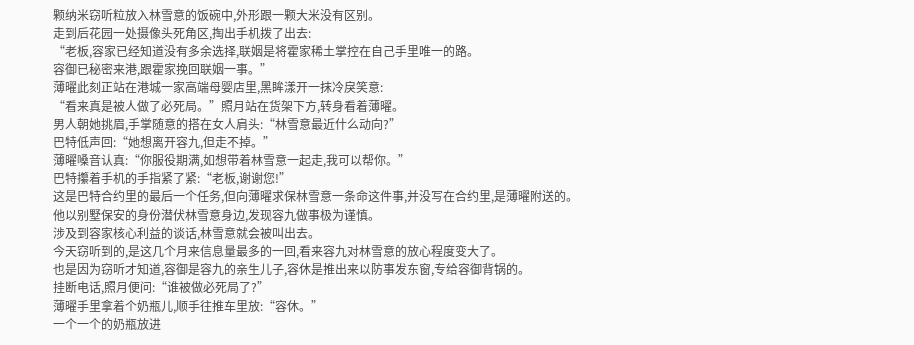颗纳米窃听粒放入林雪意的饭碗中,外形跟一颗大米没有区别。
走到后花园一处摄像头死角区,掏出手机拨了出去:
“老板,容家已经知道没有多余选择,联姻是将霍家稀土掌控在自己手里唯一的路。
容御已秘密来港,跟霍家挽回联姻一事。”
薄曜此刻正站在港城一家高端母婴店里,黑眸漾开一抹冷戾笑意:
“看来真是被人做了必死局。”照月站在货架下方,转身看着薄曜。
男人朝她挑眉,手掌随意的搭在女人肩头:“林雪意最近什么动向?”
巴特低声回:“她想离开容九,但走不掉。”
薄曜嗓音认真:“你服役期满,如想带着林雪意一起走,我可以帮你。”
巴特攥着手机的手指紧了紧:“老板,谢谢您!”
这是巴特合约里的最后一个任务,但向薄曜求保林雪意一条命这件事,并没写在合约里,是薄曜附送的。
他以别墅保安的身份潜伏林雪意身边,发现容九做事极为谨慎。
涉及到容家核心利益的谈话,林雪意就会被叫出去。
今天窃听到的,是这几个月来信息量最多的一回,看来容九对林雪意的放心程度变大了。
也是因为窃听才知道,容御是容九的亲生儿子,容休是推出来以防事发东窗,专给容御背锅的。
挂断电话,照月便问:“谁被做必死局了?”
薄曜手里拿着个奶瓶儿,顺手往推车里放:“容休。”
一个一个的奶瓶放进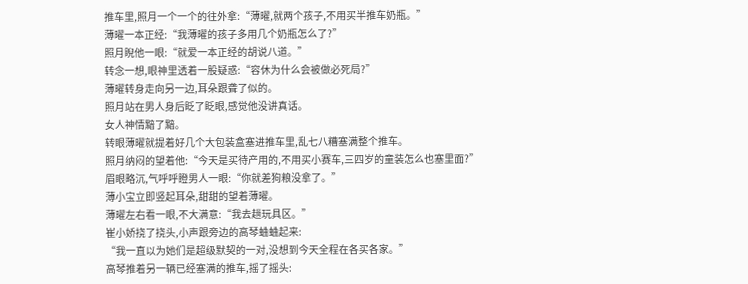推车里,照月一个一个的往外拿:“薄曜,就两个孩子,不用买半推车奶瓶。”
薄曜一本正经:“我薄曜的孩子多用几个奶瓶怎么了?”
照月睨他一眼:“就爱一本正经的胡说八道。”
转念一想,眼神里透着一股疑惑:“容休为什么会被做必死局?”
薄曜转身走向另一边,耳朵跟聋了似的。
照月站在男人身后眨了眨眼,感觉他没讲真话。
女人神情黯了黯。
转眼薄曜就提着好几个大包装盒塞进推车里,乱七八糟塞满整个推车。
照月纳闷的望着他:“今天是买待产用的,不用买小赛车,三四岁的童装怎么也塞里面?”
眉眼略沉,气呼呼瞪男人一眼:“你就差狗粮没拿了。”
薄小宝立即竖起耳朵,甜甜的望着薄曜。
薄曜左右看一眼,不大满意:“我去趟玩具区。”
崔小娇挠了挠头,小声跟旁边的高琴蛐蛐起来:
“我一直以为她们是超级默契的一对,没想到今天全程在各买各家。”
高琴推着另一辆已经塞满的推车,摇了摇头: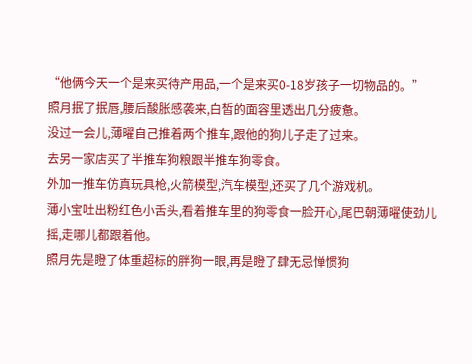“他俩今天一个是来买待产用品,一个是来买0-18岁孩子一切物品的。”
照月抿了抿唇,腰后酸胀感袭来,白皙的面容里透出几分疲惫。
没过一会儿,薄曜自己推着两个推车,跟他的狗儿子走了过来。
去另一家店买了半推车狗粮跟半推车狗零食。
外加一推车仿真玩具枪,火箭模型,汽车模型,还买了几个游戏机。
薄小宝吐出粉红色小舌头,看着推车里的狗零食一脸开心,尾巴朝薄曜使劲儿摇,走哪儿都跟着他。
照月先是瞪了体重超标的胖狗一眼,再是瞪了肆无忌惮惯狗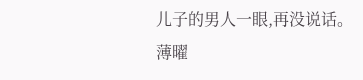儿子的男人一眼,再没说话。
薄曜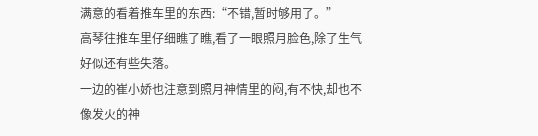满意的看着推车里的东西:“不错,暂时够用了。”
高琴往推车里仔细瞧了瞧,看了一眼照月脸色,除了生气好似还有些失落。
一边的崔小娇也注意到照月神情里的闷,有不快,却也不像发火的神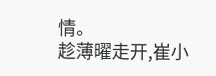情。
趁薄曜走开,崔小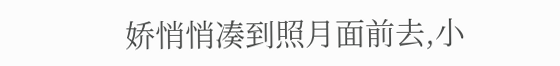娇悄悄凑到照月面前去,小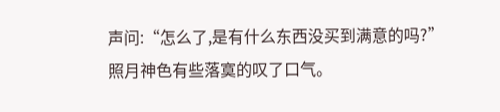声问:“怎么了,是有什么东西没买到满意的吗?”
照月神色有些落寞的叹了口气。